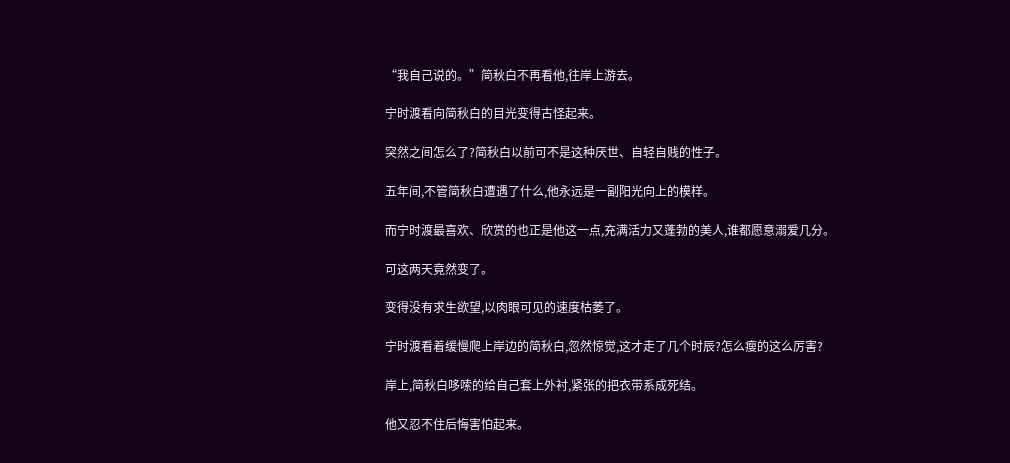“我自己说的。”简秋白不再看他,往岸上游去。

宁时渡看向简秋白的目光变得古怪起来。

突然之间怎么了?简秋白以前可不是这种厌世、自轻自贱的性子。

五年间,不管简秋白遭遇了什么,他永远是一副阳光向上的模样。

而宁时渡最喜欢、欣赏的也正是他这一点,充满活力又蓬勃的美人,谁都愿意溺爱几分。

可这两天竟然变了。

变得没有求生欲望,以肉眼可见的速度枯萎了。

宁时渡看着缓慢爬上岸边的简秋白,忽然惊觉,这才走了几个时辰?怎么瘦的这么厉害?

岸上,简秋白哆嗦的给自己套上外衬,紧张的把衣带系成死结。

他又忍不住后悔害怕起来。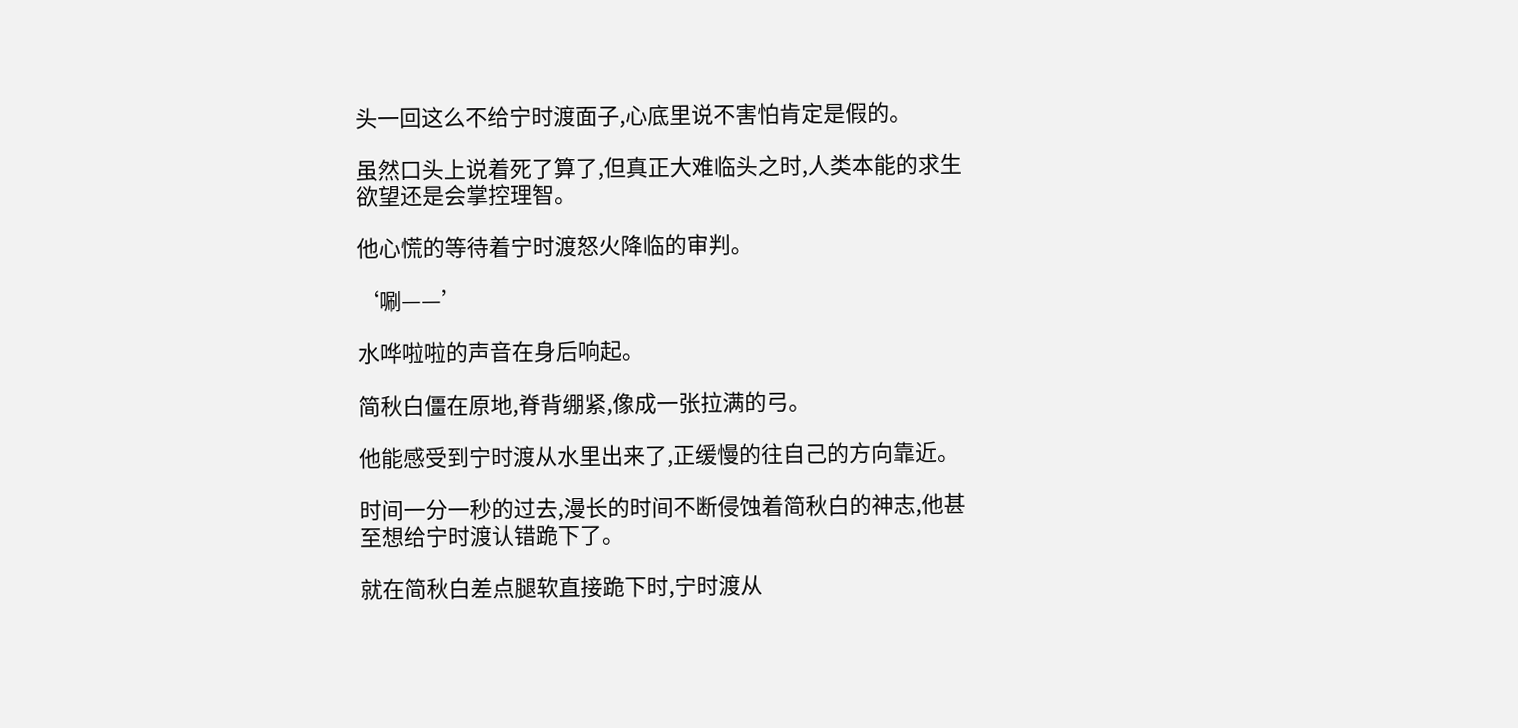头一回这么不给宁时渡面子,心底里说不害怕肯定是假的。

虽然口头上说着死了算了,但真正大难临头之时,人类本能的求生欲望还是会掌控理智。

他心慌的等待着宁时渡怒火降临的审判。

‘唰——’

水哗啦啦的声音在身后响起。

简秋白僵在原地,脊背绷紧,像成一张拉满的弓。

他能感受到宁时渡从水里出来了,正缓慢的往自己的方向靠近。

时间一分一秒的过去,漫长的时间不断侵蚀着简秋白的神志,他甚至想给宁时渡认错跪下了。

就在简秋白差点腿软直接跪下时,宁时渡从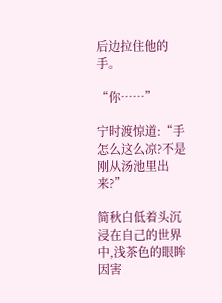后边拉住他的手。

“你……”

宁时渡惊道:“手怎么这么凉?不是刚从汤池里出来?”

简秋白低着头沉浸在自己的世界中,浅茶色的眼眸因害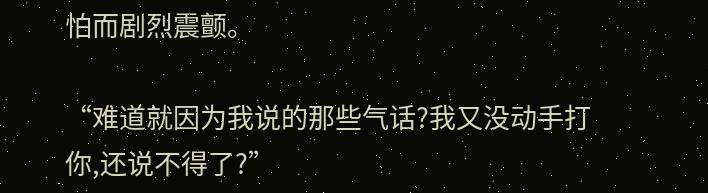怕而剧烈震颤。

“难道就因为我说的那些气话?我又没动手打你,还说不得了?”